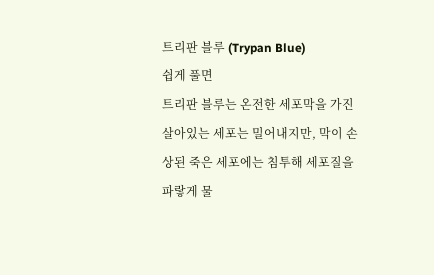트리판 블루 (Trypan Blue)
쉽게 풀면
트리판 블루는 온전한 세포막을 가진 살아있는 세포는 밀어내지만, 막이 손상된 죽은 세포에는 침투해 세포질을 파랗게 물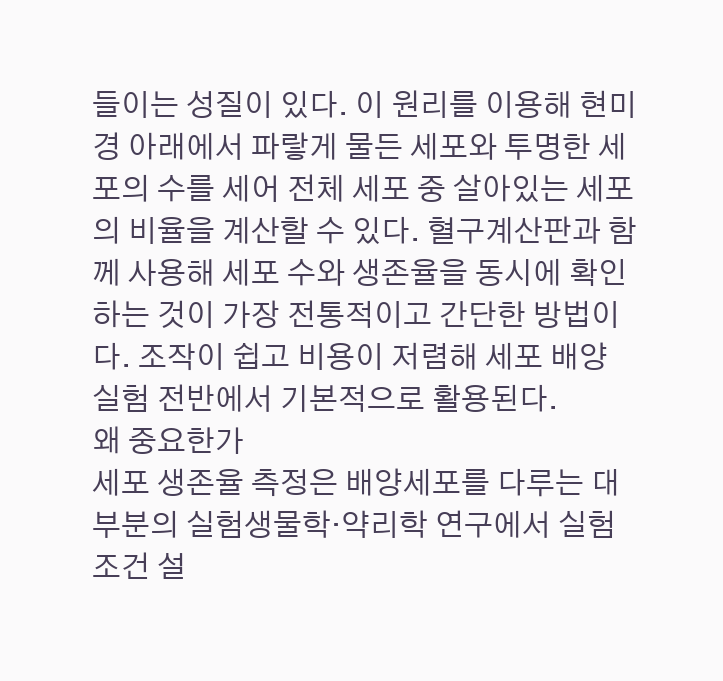들이는 성질이 있다. 이 원리를 이용해 현미경 아래에서 파랗게 물든 세포와 투명한 세포의 수를 세어 전체 세포 중 살아있는 세포의 비율을 계산할 수 있다. 혈구계산판과 함께 사용해 세포 수와 생존율을 동시에 확인하는 것이 가장 전통적이고 간단한 방법이다. 조작이 쉽고 비용이 저렴해 세포 배양 실험 전반에서 기본적으로 활용된다.
왜 중요한가
세포 생존율 측정은 배양세포를 다루는 대부분의 실험생물학·약리학 연구에서 실험 조건 설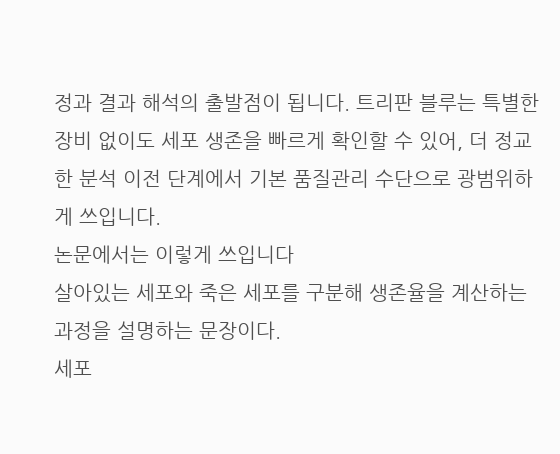정과 결과 해석의 출발점이 됩니다. 트리판 블루는 특별한 장비 없이도 세포 생존을 빠르게 확인할 수 있어, 더 정교한 분석 이전 단계에서 기본 품질관리 수단으로 광범위하게 쓰입니다.
논문에서는 이렇게 쓰입니다
살아있는 세포와 죽은 세포를 구분해 생존율을 계산하는 과정을 설명하는 문장이다.
세포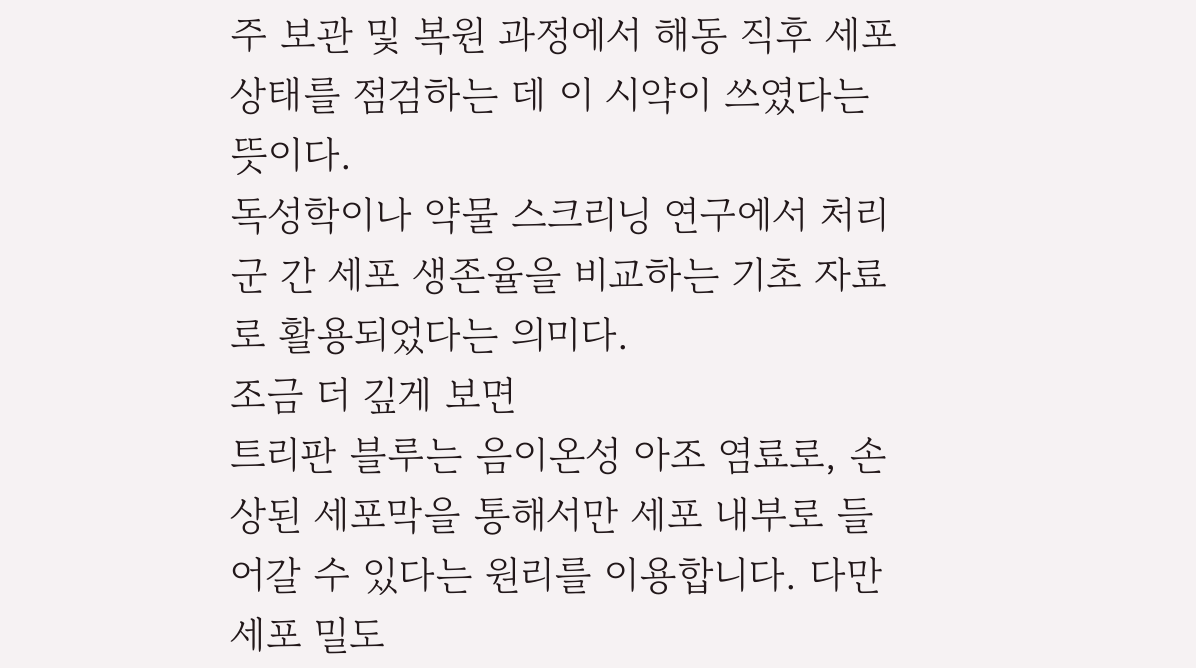주 보관 및 복원 과정에서 해동 직후 세포 상태를 점검하는 데 이 시약이 쓰였다는 뜻이다.
독성학이나 약물 스크리닝 연구에서 처리군 간 세포 생존율을 비교하는 기초 자료로 활용되었다는 의미다.
조금 더 깊게 보면
트리판 블루는 음이온성 아조 염료로, 손상된 세포막을 통해서만 세포 내부로 들어갈 수 있다는 원리를 이용합니다. 다만 세포 밀도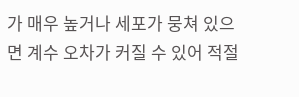가 매우 높거나 세포가 뭉쳐 있으면 계수 오차가 커질 수 있어 적절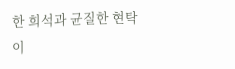한 희석과 균질한 현탁이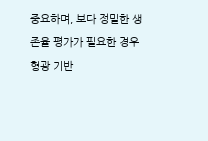중요하며, 보다 정밀한 생존율 평가가 필요한 경우 형광 기반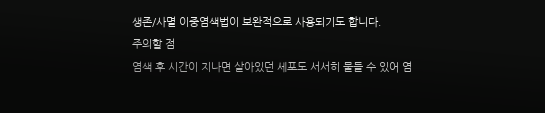생존/사멸 이중염색법이 보완적으로 사용되기도 합니다.
주의할 점
염색 후 시간이 지나면 살아있던 세포도 서서히 물들 수 있어 염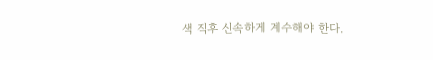색 직후 신속하게 계수해야 한다.